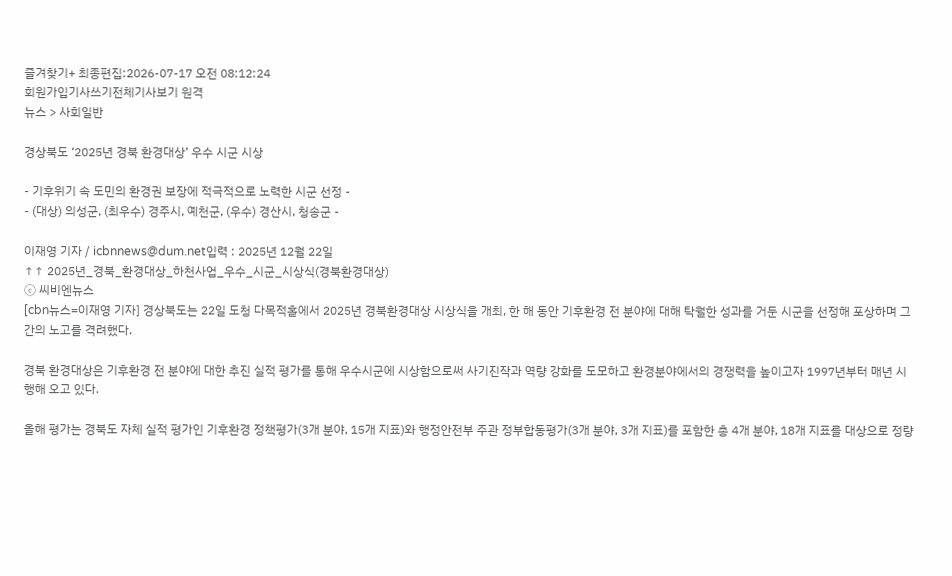즐겨찾기+ 최종편집:2026-07-17 오전 08:12:24
회원가입기사쓰기전체기사보기 원격
뉴스 > 사회일반

경상북도 ‘2025년 경북 환경대상’ 우수 시군 시상

- 기후위기 속 도민의 환경권 보장에 적극적으로 노력한 시군 선정 -
- (대상) 의성군, (최우수) 경주시, 예천군, (우수) 경산시, 청송군 -

이재영 기자 / icbnnews@dum.net입력 : 2025년 12월 22일
↑↑ 2025년_경북_환경대상_하천사업_우수_시군_시상식(경북환경대상)
ⓒ 씨비엔뉴스
[cbn뉴스=이재영 기자] 경상북도는 22일 도청 다목적홀에서 2025년 경북환경대상 시상식을 개최, 한 해 동안 기후환경 전 분야에 대해 탁월한 성과를 거둔 시군을 선정해 포상하며 그 간의 노고를 격려했다.

경북 환경대상은 기후환경 전 분야에 대한 추진 실적 평가를 통해 우수시군에 시상함으로써 사기진작과 역량 강화를 도모하고 환경분야에서의 경쟁력을 높이고자 1997년부터 매년 시행해 오고 있다.

올해 평가는 경북도 자체 실적 평가인 기후환경 정책평가(3개 분야, 15개 지표)와 행정안전부 주관 정부합동평가(3개 분야, 3개 지표)를 포함한 총 4개 분야, 18개 지표를 대상으로 정량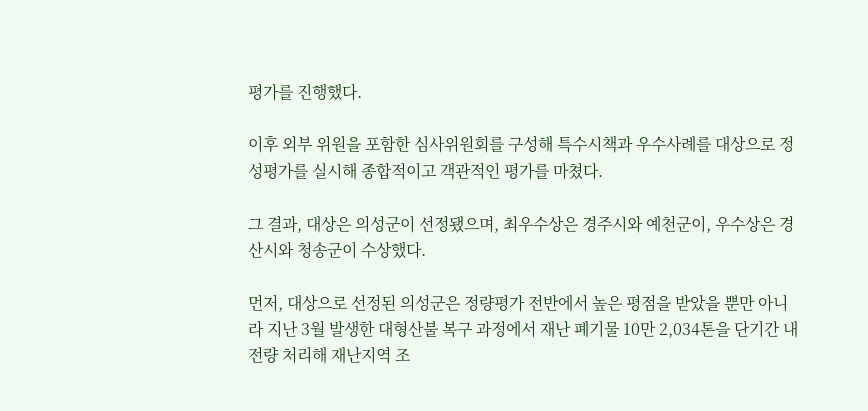평가를 진행했다.

이후 외부 위원을 포함한 심사위원회를 구성해 특수시책과 우수사례를 대상으로 정성평가를 실시해 종합적이고 객관적인 평가를 마쳤다.

그 결과, 대상은 의성군이 선정됐으며, 최우수상은 경주시와 예천군이, 우수상은 경산시와 청송군이 수상했다.

먼저, 대상으로 선정된 의성군은 정량평가 전반에서 높은 평점을 받았을 뿐만 아니라 지난 3월 발생한 대형산불 복구 과정에서 재난 폐기물 10만 2,034톤을 단기간 내 전량 처리해 재난지역 조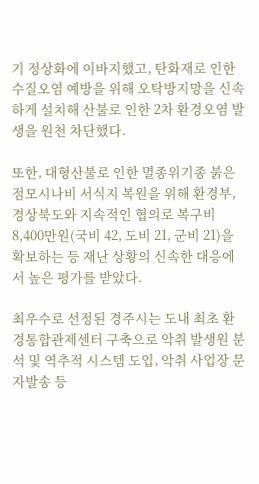기 정상화에 이바지했고, 탄화재로 인한 수질오염 예방을 위해 오탁방지망을 신속하게 설치해 산불로 인한 2차 환경오염 발생을 원천 차단했다.

또한, 대형산불로 인한 멸종위기종 붉은점모시나비 서식지 복원을 위해 환경부, 경상북도와 지속적인 협의로 복구비 8,400만원(국비 42, 도비 21, 군비 21)을 확보하는 등 재난 상황의 신속한 대응에서 높은 평가를 받았다.

최우수로 선정된 경주시는 도내 최초 환경통합관제센터 구축으로 악취 발생원 분석 및 역추적 시스템 도입, 악취 사업장 문자발송 등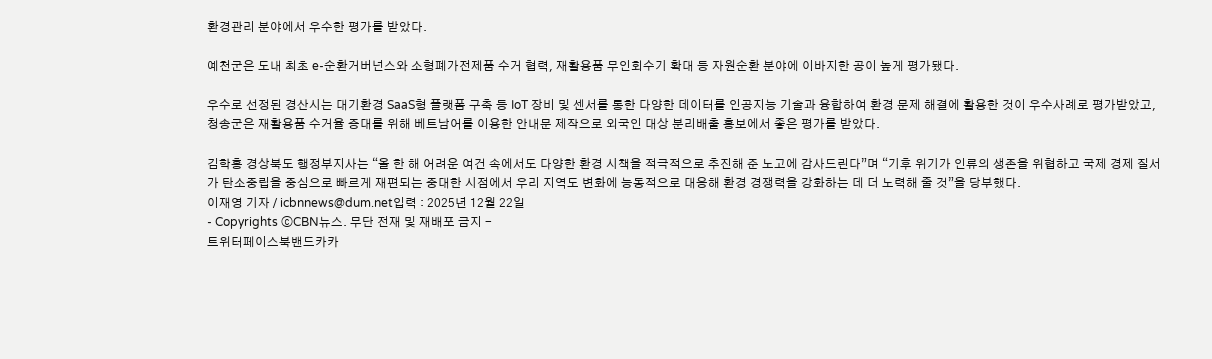환경관리 분야에서 우수한 평가를 받았다.

예천군은 도내 최초 e-순환거버넌스와 소형폐가전제품 수거 협력, 재활용품 무인회수기 확대 등 자원순환 분야에 이바지한 공이 높게 평가됐다.

우수로 선정된 경산시는 대기환경 SaaS형 플랫폼 구축 등 IoT 장비 및 센서를 통한 다양한 데이터를 인공지능 기술과 융합하여 환경 문제 해결에 활용한 것이 우수사례로 평가받았고, 청송군은 재활용품 수거율 증대를 위해 베트남어를 이용한 안내문 제작으로 외국인 대상 분리배출 홍보에서 좋은 평가를 받았다.

김학홍 경상북도 행정부지사는 “올 한 해 어려운 여건 속에서도 다양한 환경 시책을 적극적으로 추진해 준 노고에 감사드린다”며 “기후 위기가 인류의 생존을 위협하고 국제 경제 질서가 탄소중립을 중심으로 빠르게 재편되는 중대한 시점에서 우리 지역도 변화에 능동적으로 대응해 환경 경쟁력을 강화하는 데 더 노력해 줄 것”을 당부했다.
이재영 기자 / icbnnews@dum.net입력 : 2025년 12월 22일
- Copyrights ⓒCBN뉴스. 무단 전재 및 재배포 금지 -
트위터페이스북밴드카카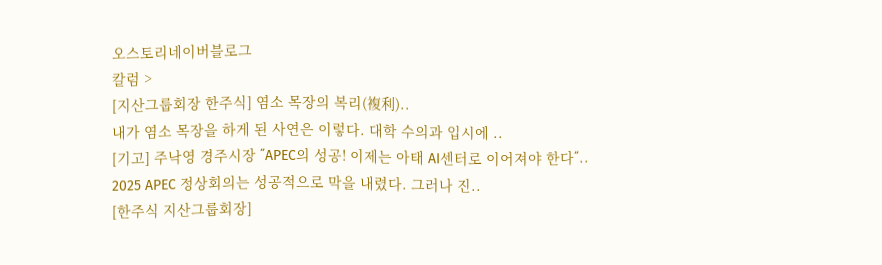오스토리네이버블로그
칼럼 >
[지산그룹회장 한주식] 염소 목장의 복리(複利)..
내가 염소 목장을 하게 된 사연은 이렇다. 대학 수의과 입시에 ..
[기고] 주낙영 경주시장 ˝APEC의 성공! 이제는 아태 AI센터로 이어져야 한다˝..
2025 APEC 정상회의는 성공적으로 막을 내렸다. 그러나 진..
[한주식 지산그룹회장]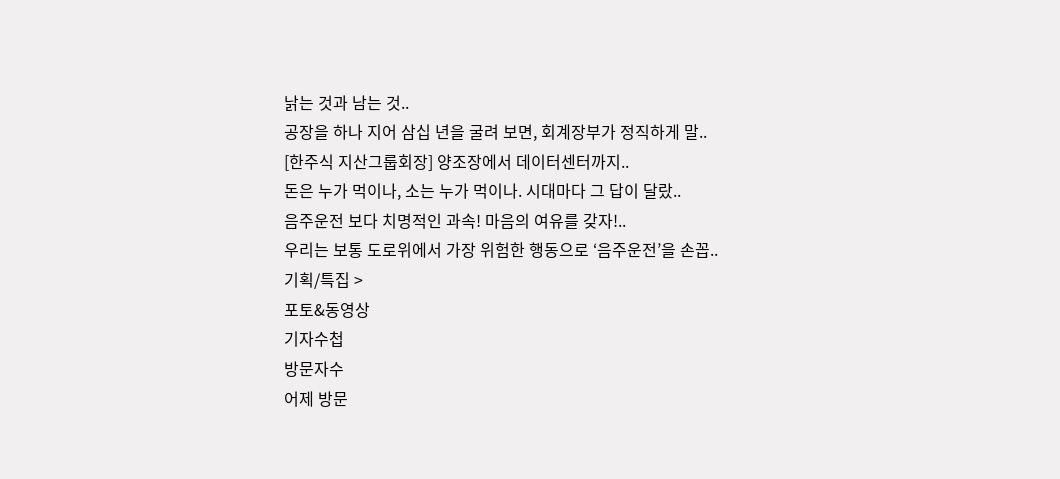낡는 것과 남는 것..
공장을 하나 지어 삼십 년을 굴려 보면, 회계장부가 정직하게 말..
[한주식 지산그룹회장] 양조장에서 데이터센터까지..
돈은 누가 먹이나, 소는 누가 먹이나. 시대마다 그 답이 달랐..
음주운전 보다 치명적인 과속! 마음의 여유를 갖자!..
우리는 보통 도로위에서 가장 위험한 행동으로 ‘음주운전’을 손꼽..
기획/특집 >
포토&동영상
기자수첩
방문자수
어제 방문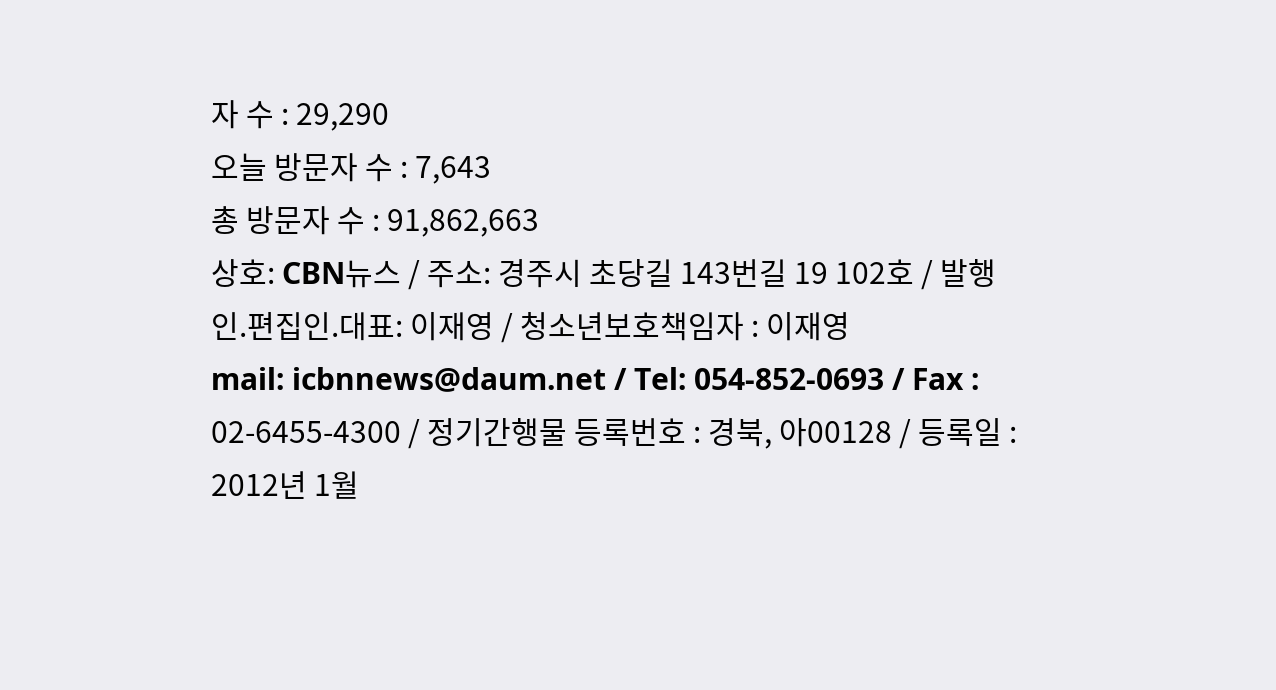자 수 : 29,290
오늘 방문자 수 : 7,643
총 방문자 수 : 91,862,663
상호: CBN뉴스 / 주소: 경주시 초당길 143번길 19 102호 / 발행인.편집인.대표: 이재영 / 청소년보호책임자 : 이재영
mail: icbnnews@daum.net / Tel: 054-852-0693 / Fax : 02-6455-4300 / 정기간행물 등록번호 : 경북, 아00128 / 등록일 : 2012년 1월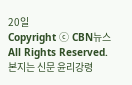20일
Copyright ⓒ CBN뉴스 All Rights Reserved. 본지는 신문 윤리강령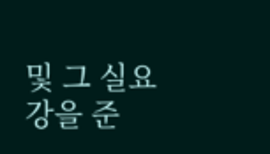및 그 실요강을 준